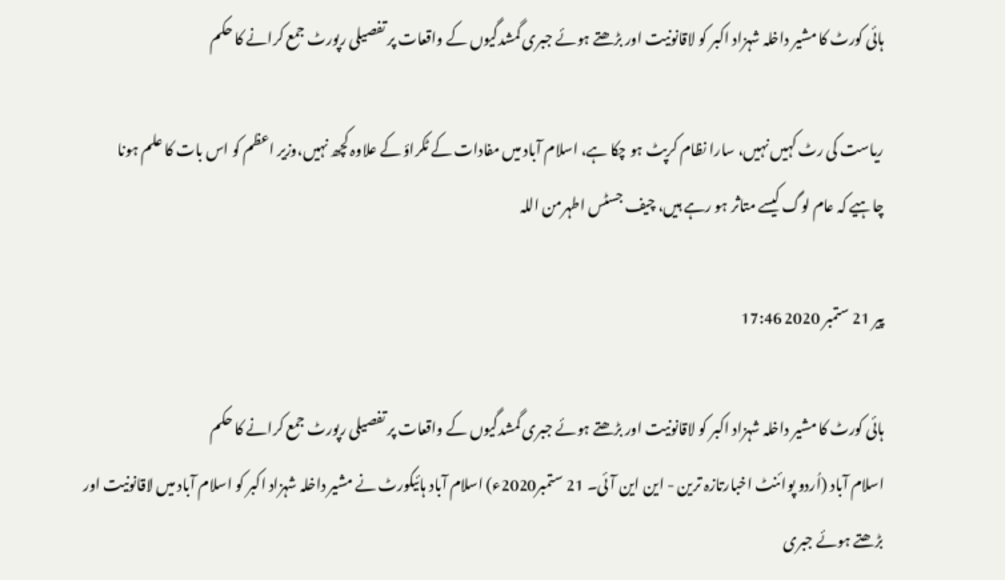ہائی کورٹ کا مشیر داخلہ شہزاد اکبر کو لاقانونیت اور بڑھتے ہوئے جبری گمشدگیوں کے واقعات پر تفصیلی رپورٹ جمع کرانے کا حکم

ریاست کی رٹ کہیں نہیں، سارا نظام کرپٹ ہو چکا ہے، اسلام آباد میں مفادات کے ٹکراؤ کے علاوہ کچھ نہیں،وزیر اعظم کو اس بات کا علم ہونا چاہیے کہ عام لوگ کیسے متاثر ہو رہے ہیں، چیف جسٹس اطہرمن اللہ

پیر 21 ستمبر 2020 17:46

ہائی کورٹ کا مشیر داخلہ شہزاد اکبر کو لاقانونیت اور بڑھتے ہوئے جبری گمشدگیوں کے واقعات پر تفصیلی رپورٹ جمع کرانے کا حکم
اسلام آباد (اُردو پوائنٹ اخبارتازہ ترین - این این آئی۔ 21 ستمبر2020ء) اسلام آباد ہائیکورٹ نے مشیر داخلہ شہزاد اکبر کو اسلام آباد میں لاقانونیت اور بڑھتے ہوئے جبری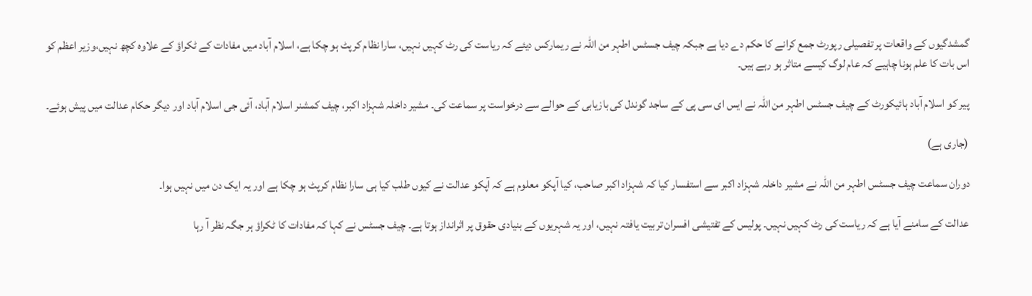گمشدگیوں کے واقعات پر تفصیلی رپورٹ جمع کرانے کا حکم دے دیا ہے جبکہ چیف جسٹس اطہر من اللہ نے ریمارکس دیئے کہ ریاست کی رٹ کہیں نہیں، سارا نظام کرپٹ ہو چکا ہے، اسلام آباد میں مفادات کے ٹکراؤ کے علاوہ کچھ نہیں،وزیر اعظم کو اس بات کا علم ہونا چاہیے کہ عام لوگ کیسے متاثر ہو رہے ہیں۔

پیر کو اسلام آباد ہائیکورٹ کے چیف جسٹس اطہر من اللہ نے ایس ای سی پی کے ساجد گوندل کی بازیابی کے حوالے سے درخواست پر سماعت کی۔ مشیر داخلہ شہزاد اکبر، چیف کمشنر اسلام آباد، آئی جی اسلام آباد اور دیگر حکام عدالت میں پیش ہوئے۔

(جاری ہے)

دوران سماعت چیف جسٹس اطہر من اللہ نے مشیر داخلہ شہزاد اکبر سے استفسار کیا کہ شہزاد اکبر صاحب، کیا آپکو معلوم ہے کہ آپکو عدالت نے کیوں طلب کیا ہی سارا نظام کرپٹ ہو چکا ہے اور یہ ایک دن میں نہیں ہوا۔

عدالت کے سامنے آیا ہے کہ ریاست کی رٹ کہیں نہیں۔ پولیس کے تفتیشی افسران تربیت یافتہ نہیں، اور یہ شہریوں کے بنیادی حقوق پر اثرانداز ہوتا ہے۔ چیف جسٹس نے کہا کہ مفادات کا ٹکراؤ ہر جگہ نظر آ رہا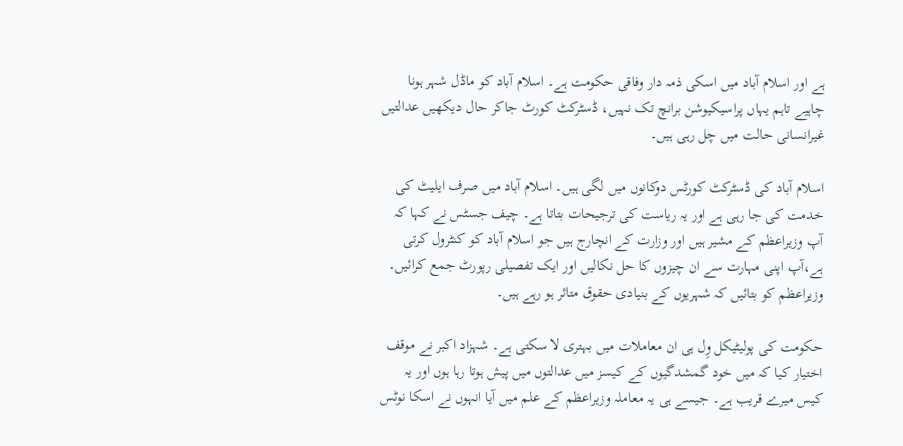ہے اور اسلام آباد میں اسکی ذمہ دار وفاقی حکومت ہے۔ اسلام آباد کو ماڈل شہر ہونا چاہیے تاہم یہاں پراسیکیوشن برانچ تک نہیں، ڈسٹرکٹ کورٹ جاکر حال دیکھیں عدالتیں غیرانسانی حالت میں چل رہی ہیں۔

اسلام آباد کی ڈسٹرکٹ کورٹس دوکانوں میں لگی ہیں۔ اسلام آباد میں صرف ایلیٹ کی خدمت کی جا رہی ہے اور یہ ریاست کی ترجیحات بتاتا ہے۔ چیف جسٹس نے کہا کہ آپ وزیراعظم کے مشیر ہیں اور وزارت کے انچارج ہیں جو اسلام آباد کو کنٹرول کرتی ہے،آپ اپنی مہارت سے ان چیزوں کا حل نکالیں اور ایک تفصیلی رپورٹ جمع کرائیں۔ وزیراعظم کو بتائیں کہ شہریوں کے بنیادی حقوق متاثر ہو رہے ہیں۔

حکومت کی پولیٹیکل وِل ہی ان معاملات میں بہتری لا سکتی ہے۔ شہزاد اکبر نے موقف اختیار کیا کہ میں خود گمشدگیوں کے کیسز میں عدالتوں میں پیش ہوتا رہا ہوں اور یہ کیس میرے قریب ہے۔ جیسے ہی یہ معاملہ وزیراعظم کے علم میں آیا انہوں نے اسکا نوٹس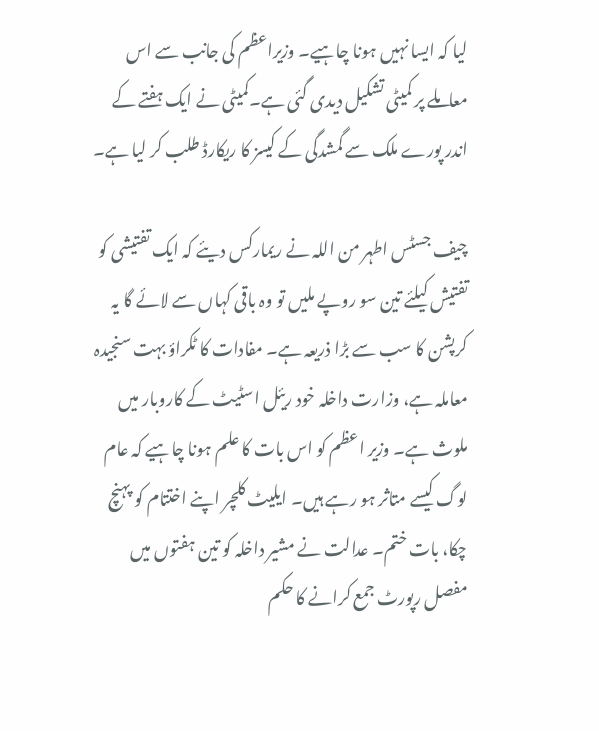لیا کہ ایسا نہیں ہونا چاہیے۔ وزیراعظم کی جانب سے اس معاملے پر کمیٹی تشکیل دیدی گئی ہے۔کمیٹی نے ایک ہفتے کے اندر پورے ملک سے گمشدگی کے کیسز کا ریکارڈ طلب کر لیا ہے۔

چیف جسٹس اطہر من اللہ نے ریمارکس دیئے کہ ایک تفتیشی کو تفتیش کیلئے تین سو روپے ملیں تو وہ باقی کہاں سے لائے گا یہ کرپشن کا سب سے بڑا ذریعہ ہے۔ مفادات کا ٹکراؤ بہت سنجیدہ معاملہ ہے، وزارت داخلہ خود ریئل اسٹیٹ کے کاروبار میں ملوث ہے۔ وزیر اعظم کو اس بات کا علم ہونا چاہیے کہ عام لوگ کیسے متاثر ہو رہے ہیں۔ ایلیٹ کلچر اپنے اختتام کو پہنچ چکا، بات ختم۔ عدالت نے مشیر داخلہ کو تین ہفتوں میں مفصل رپورٹ جمع کرانے کا حکم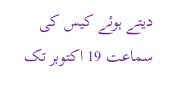دیتے ہوئے کیس کی سماعت 19 اکتوبر تک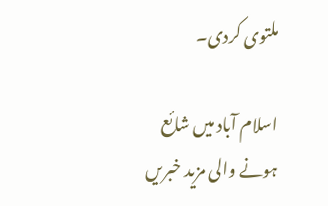ملتوی کردی۔

اسلام آباد میں شائع ہونے والی مزید خبریں